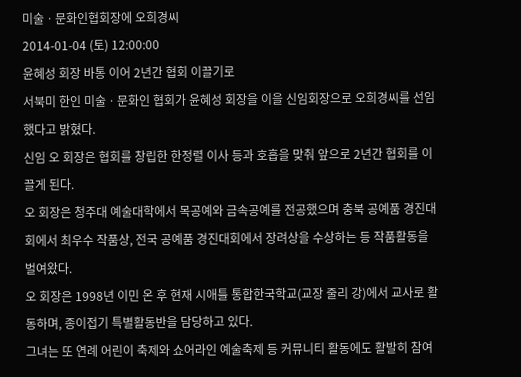미술ㆍ문화인협회장에 오희경씨
2014-01-04 (토) 12:00:00
윤혜성 회장 바통 이어 2년간 협회 이끌기로
서북미 한인 미술ㆍ문화인 협회가 윤혜성 회장을 이을 신임회장으로 오희경씨를 선임했다고 밝혔다.
신임 오 회장은 협회를 창립한 한정렬 이사 등과 호흡을 맞춰 앞으로 2년간 협회를 이끌게 된다.
오 회장은 청주대 예술대학에서 목공예와 금속공예를 전공했으며 충북 공예품 경진대회에서 최우수 작품상, 전국 공예품 경진대회에서 장려상을 수상하는 등 작품활동을 벌여왔다.
오 회장은 1998년 이민 온 후 현재 시애틀 통합한국학교(교장 줄리 강)에서 교사로 활동하며, 종이접기 특별활동반을 담당하고 있다.
그녀는 또 연례 어린이 축제와 쇼어라인 예술축제 등 커뮤니티 활동에도 활발히 참여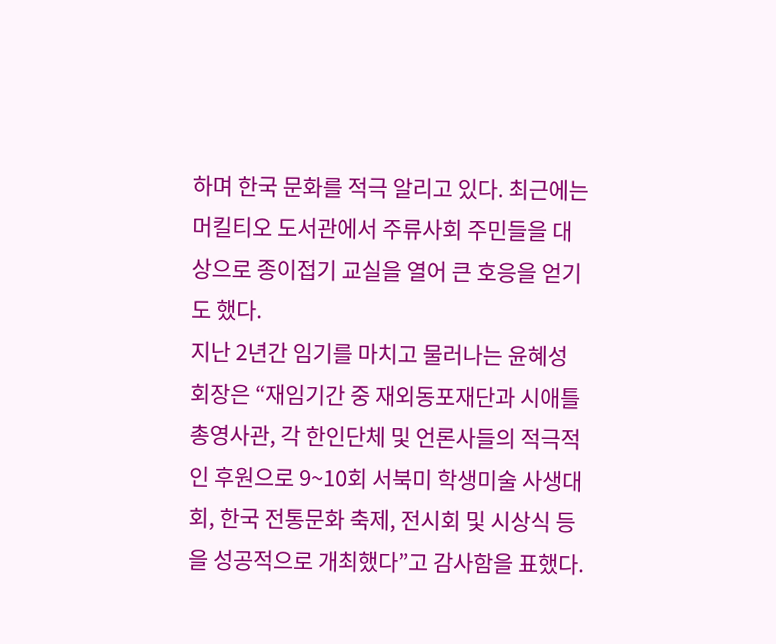하며 한국 문화를 적극 알리고 있다. 최근에는 머킬티오 도서관에서 주류사회 주민들을 대상으로 종이접기 교실을 열어 큰 호응을 얻기도 했다.
지난 2년간 임기를 마치고 물러나는 윤혜성 회장은 “재임기간 중 재외동포재단과 시애틀 총영사관, 각 한인단체 및 언론사들의 적극적인 후원으로 9~10회 서북미 학생미술 사생대회, 한국 전통문화 축제, 전시회 및 시상식 등을 성공적으로 개최했다”고 감사함을 표했다.